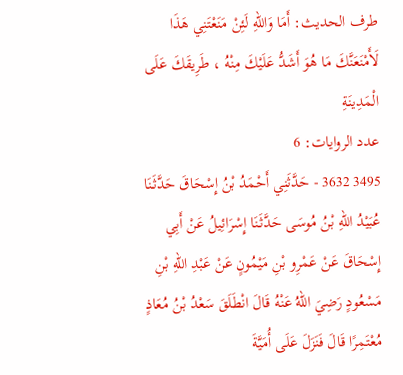طرف الحديث: أَمَا وَاللهِ لَئِنْ مَنَعْتَنِي هَذَا لَأَمْنَعَنَّكَ مَا هُوَ أَشَدُّ عَلَيْكَ مِنْهُ ، طَرِيقَكَ عَلَى الْمَدِينَةِ
عدد الروايات: 6
3495 3632 - حَدَّثَنِي أَحْمَدُ بْنُ إِسْحَاقَ حَدَّثَنَا عُبَيْدُ اللهِ بْنُ مُوسَى حَدَّثَنَا إِسْرَائِيلُ عَنْ أَبِي إِسْحَاقَ عَنْ عَمْرِو بْنِ مَيْمُونٍ عَنْ عَبْدِ اللهِ بْنِ مَسْعُودٍ رَضِيَ اللهُ عَنْهُ قَالَ انْطَلَقَ سَعْدُ بْنُ مُعَاذٍ مُعْتَمِرًا قَالَ فَنَزَلَ عَلَى أُمَيَّةَ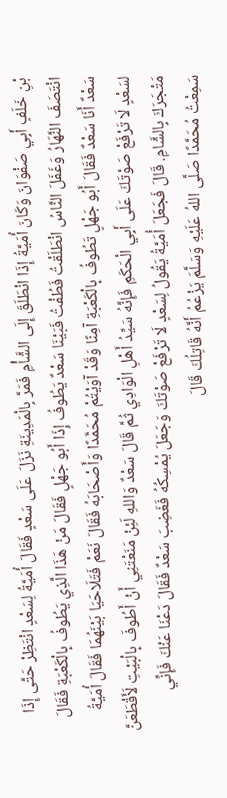بْنِ خَلَفٍ أَبِي صَفْوَانَ وَكَانَ أُمَيَّةُ إِذَا انْطَلَقَ إِلَى الشَّأْمِ فَمَرَّ بِالْمَدِينَةِ نَزَلَ عَلَى سَعْدٍ فَقَالَ أُمَيَّةُ لِسَعْدٍ انْتَظِرْ حَتَّى إِذَا انْتَصَفَ النَّهَارُ وَغَفَلَ النَّاسُ انْطَلَقْتُ فَطُفْتُ فَبَيْنَا سَعْدٌ يَطُوفُ إِذَا أَبُو جَهْلٍ فَقَالَ مَنْ هَذَا الَّذِي يَطُوفُ بِالْكَعْبَةِ فَقَالَ سَعْدٌ أَنَا سَعْدٌ فَقَالَ أَبُو جَهْلٍ تَطُوفُ بِالْكَعْبَةِ آمِنًا وَقَدْ آوَيْتُمْ مُحَمَّدًا وَأَصْحَابَهُ فَقَالَ نَعَمْ فَتَلَاحَيَا بَيْنَهُمَا فَقَالَ أُمَيَّةُ لسَعْدٍ لَا تَرْفَعْ صَوْتَكَ عَلَى أَبِي الْحَكَمِ فَإِنَّهُ سَيِّدُ أَهْلِ الْوَادِي ثُمَّ قَالَ سَعْدٌ وَاللهِ لَئِنْ مَنَعْتَنِي أَنْ أَطُوفَ بِالْبَيْتِ لَأَقْطَعَنَّ مَتْجَرَكَ بِالشَّامِ. قَالَ فَجَعَلَ أُمَيَّةُ يَقُولُ لِسَعْدٍ لَا تَرْفَعْ صَوْتَكَ وَجَعَلَ يُمْسِكُهُ فَغَضِبَ سَعْدٌ فَقَالَ دَعْنَا عَنْكَ فَإِنِّي سَمِعْتُ مُحَمَّدًا صَلَّى اللهُ عَلَيْهِ وَسَلَّمَ يَزْعُمُ أَنَّهُ قَاتِلُكَ قَالَ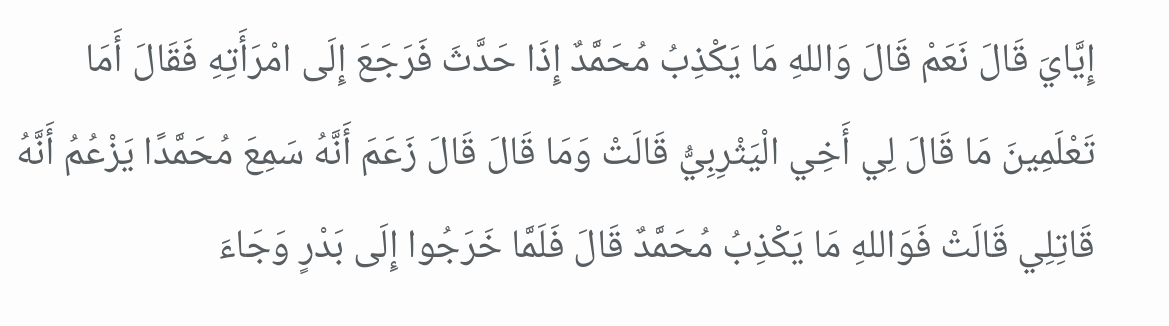إِيَّايَ قَالَ نَعَمْ قَالَ وَاللهِ مَا يَكْذِبُ مُحَمَّدٌ إِذَا حَدَّثَ فَرَجَعَ إِلَى امْرَأَتِهِ فَقَالَ أَمَا تَعْلَمِينَ مَا قَالَ لِي أَخِي الْيَثْرِبِيُّ قَالَتْ وَمَا قَالَ قَالَ زَعَمَ أَنَّهُ سَمِعَ مُحَمَّدًا يَزْعُمُ أَنَّهُ قَاتِلِي قَالَتْ فَوَاللهِ مَا يَكْذِبُ مُحَمَّدٌ قَالَ فَلَمَّا خَرَجُوا إِلَى بَدْرٍ وَجَاءَ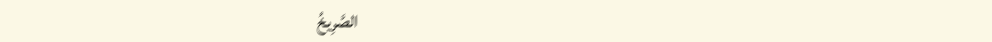الصَّرِيخُ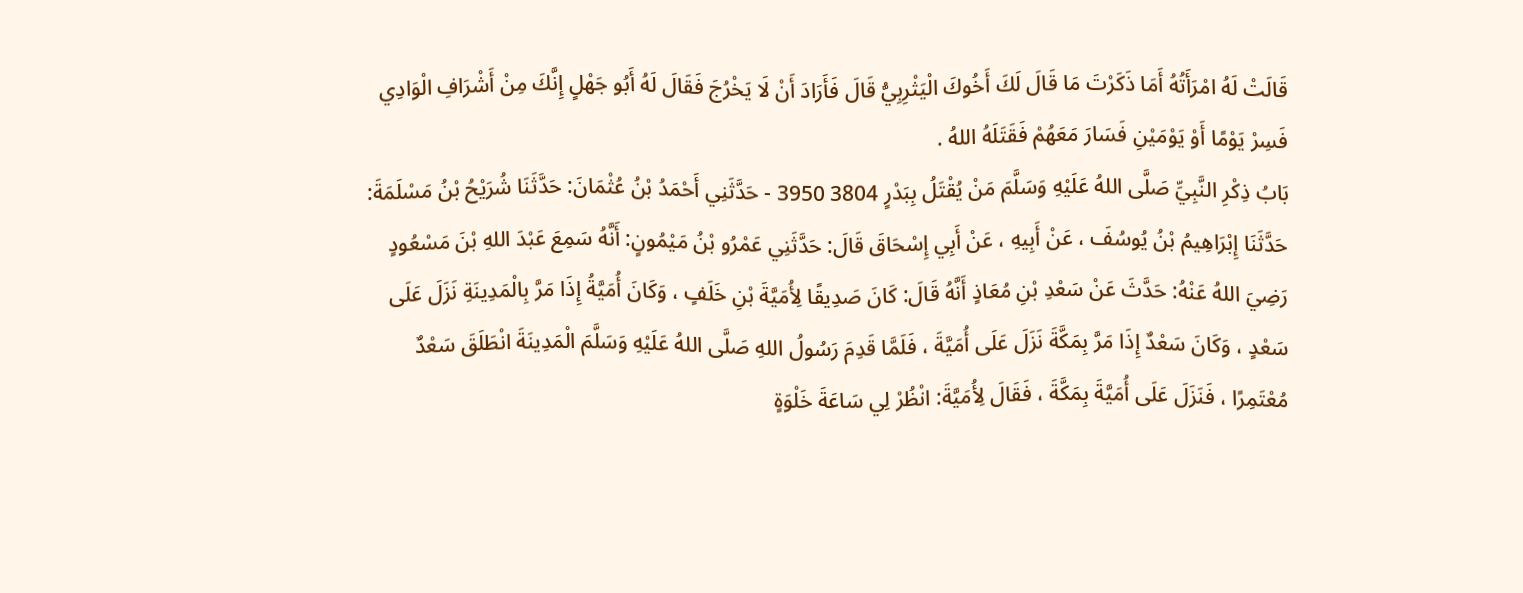قَالَتْ لَهُ امْرَأَتُهُ أَمَا ذَكَرْتَ مَا قَالَ لَكَ أَخُوكَ الْيَثْرِبِيُّ قَالَ فَأَرَادَ أَنْ لَا يَخْرُجَ فَقَالَ لَهُ أَبُو جَهْلٍ إِنَّكَ مِنْ أَشْرَافِ الْوَادِي فَسِرْ يَوْمًا أَوْ يَوْمَيْنِ فَسَارَ مَعَهُمْ فَقَتَلَهُ اللهُ .
بَابُ ذِكْرِ النَّبِيِّ صَلَّى اللهُ عَلَيْهِ وَسَلَّمَ مَنْ يُقْتَلُ بِبَدْرٍ 3804 3950 - حَدَّثَنِي أَحْمَدُ بْنُ عُثْمَانَ: حَدَّثَنَا شُرَيْحُ بْنُ مَسْلَمَةَ: حَدَّثَنَا إِبْرَاهِيمُ بْنُ يُوسُفَ ، عَنْ أَبِيهِ ، عَنْ أَبِي إِسْحَاقَ قَالَ: حَدَّثَنِي عَمْرُو بْنُ مَيْمُونٍ: أَنَّهُ سَمِعَ عَبْدَ اللهِ بْنَ مَسْعُودٍ رَضِيَ اللهُ عَنْهُ: حَدَّثَ عَنْ سَعْدِ بْنِ مُعَاذٍ أَنَّهُ قَالَ: كَانَ صَدِيقًا لِأُمَيَّةَ بْنِ خَلَفٍ ، وَكَانَ أُمَيَّةُ إِذَا مَرَّ بِالْمَدِينَةِ نَزَلَ عَلَى سَعْدٍ ، وَكَانَ سَعْدٌ إِذَا مَرَّ بِمَكَّةَ نَزَلَ عَلَى أُمَيَّةَ ، فَلَمَّا قَدِمَ رَسُولُ اللهِ صَلَّى اللهُ عَلَيْهِ وَسَلَّمَ الْمَدِينَةَ انْطَلَقَ سَعْدٌ مُعْتَمِرًا ، فَنَزَلَ عَلَى أُمَيَّةَ بِمَكَّةَ ، فَقَالَ لِأُمَيَّةَ: انْظُرْ لِي سَاعَةَ خَلْوَةٍ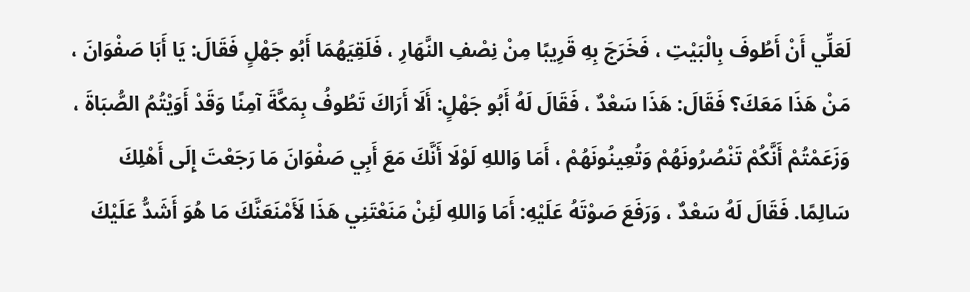لَعَلِّي أَنْ أَطُوفَ بِالْبَيْتِ ، فَخَرَجَ بِهِ قَرِيبًا مِنْ نِصْفِ النَّهَارِ ، فَلَقِيَهُمَا أَبُو جَهْلٍ فَقَالَ: يَا أَبَا صَفْوَانَ ، مَنْ هَذَا مَعَكَ؟ فَقَالَ: هَذَا سَعْدٌ ، فَقَالَ لَهُ أَبُو جَهْلٍ: أَلَا أَرَاكَ تَطُوفُ بِمَكَّةَ آمِنًا وَقَدْ أَوَيْتُمُ الصُّبَاةَ ، وَزَعَمْتُمْ أَنَّكُمْ تَنْصُرُونَهُمْ وَتُعِينُونَهُمْ ، أَمَا وَاللهِ لَوْلَا أَنَّكَ مَعَ أَبِي صَفْوَانَ مَا رَجَعْتَ إِلَى أَهْلِكَ سَالِمًا. فَقَالَ لَهُ سَعْدٌ ، وَرَفَعَ صَوْتَهُ عَلَيْهِ: أَمَا وَاللهِ لَئِنْ مَنَعْتَنِي هَذَا لَأَمْنَعَنَّكَ مَا هُوَ أَشَدُّ عَلَيْكَ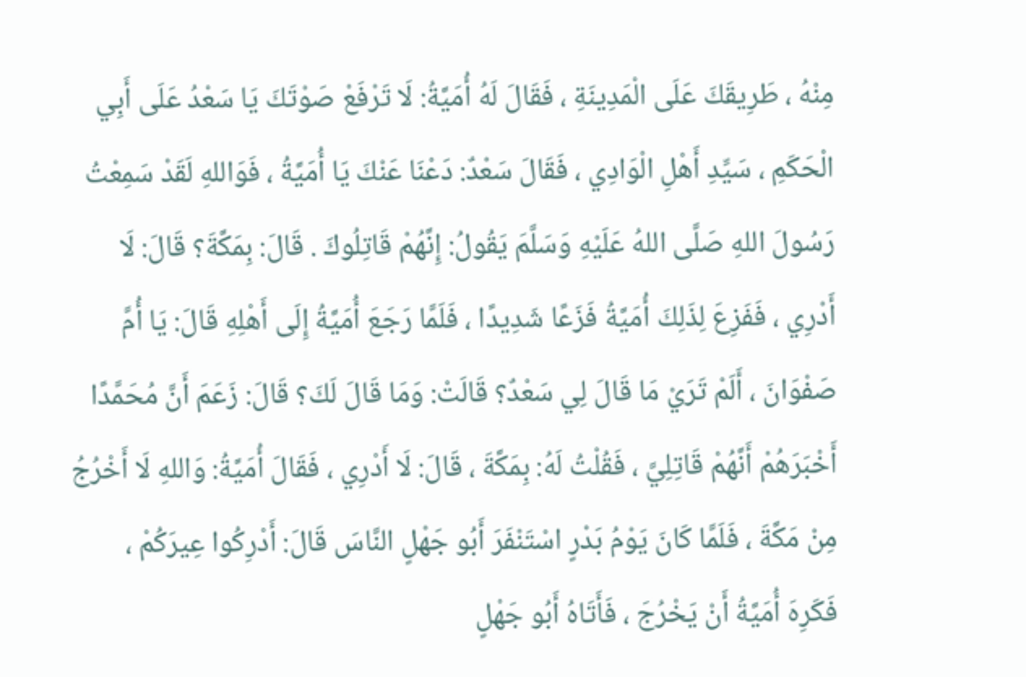مِنْهُ ، طَرِيقَكَ عَلَى الْمَدِينَةِ ، فَقَالَ لَهُ أُمَيَّةُ: لَا تَرْفَعْ صَوْتَكَ يَا سَعْدُ عَلَى أَبِي الْحَكَمِ ، سَيِّدِ أَهْلِ الْوَادِي ، فَقَالَ سَعْدٌ: دَعْنَا عَنْكَ يَا أُمَيَّةُ ، فَوَاللهِ لَقَدْ سَمِعْتُ رَسُولَ اللهِ صَلَّى اللهُ عَلَيْهِ وَسَلَّمَ يَقُولُ: إِنَّهُمْ قَاتِلُوكَ . قَالَ: بِمَكَّةَ؟ قَالَ: لَا أَدْرِي ، فَفَزِعَ لِذَلِكَ أُمَيَّةُ فَزَعًا شَدِيدًا ، فَلَمَّا رَجَعَ أُمَيَّةُ إِلَى أَهْلِهِ قَالَ: يَا أُمَّ صَفْوَانَ ، أَلَمْ تَرَيْ مَا قَالَ لِي سَعْدٌ؟ قَالَتْ: وَمَا قَالَ لَكَ؟ قَالَ: زَعَمَ أَنَّ مُحَمَّدًا أَخْبَرَهُمْ أَنَّهُمْ قَاتِلِيَّ ، فَقُلْتُ لَهُ: بِمَكَّةَ ، قَالَ: لَا أَدْرِي ، فَقَالَ أُمَيَّةُ: وَاللهِ لَا أَخْرُجُ مِنْ مَكَّةَ ، فَلَمَّا كَانَ يَوْمُ بَدْرٍ اسْتَنْفَرَ أَبُو جَهْلٍ النَّاسَ قَالَ: أَدْرِكُوا عِيرَكُمْ ، فَكَرِهَ أُمَيَّةُ أَنْ يَخْرُجَ ، فَأَتَاهُ أَبُو جَهْلٍ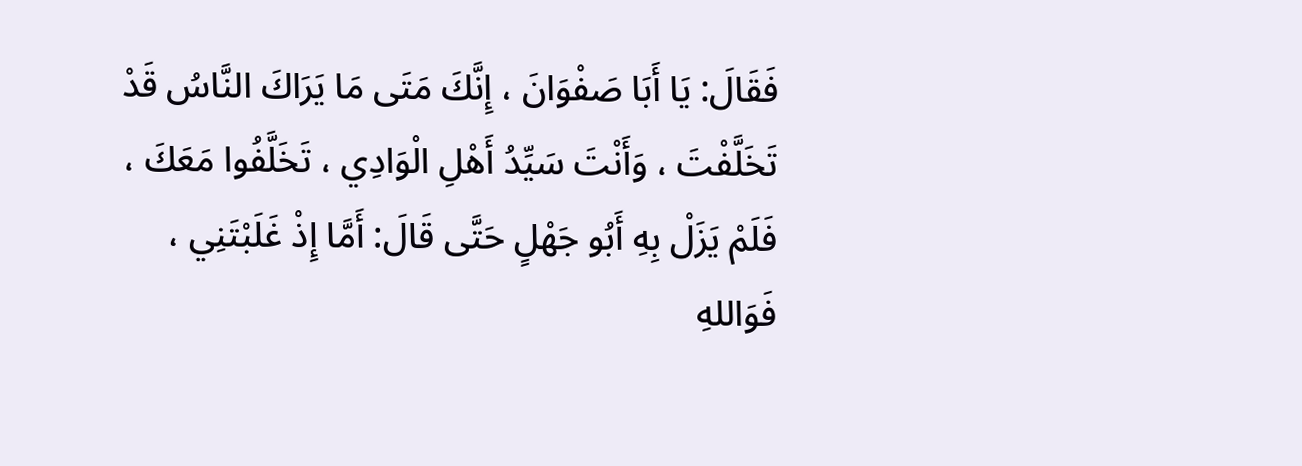فَقَالَ: يَا أَبَا صَفْوَانَ ، إِنَّكَ مَتَى مَا يَرَاكَ النَّاسُ قَدْ تَخَلَّفْتَ ، وَأَنْتَ سَيِّدُ أَهْلِ الْوَادِي ، تَخَلَّفُوا مَعَكَ ، فَلَمْ يَزَلْ بِهِ أَبُو جَهْلٍ حَتَّى قَالَ: أَمَّا إِذْ غَلَبْتَنِي ، فَوَاللهِ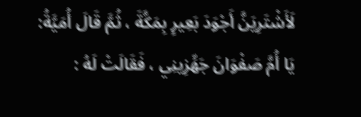لَأَشْتَرِيَنَّ أَجْوَدَ بَعِيرٍ بِمَكَّةَ ، ثُمَّ قَالَ أُمَيَّةُ: يَا أُمَّ صَفْوَانَ جَهِّزِينِي ، فَقَالَتْ لَهُ :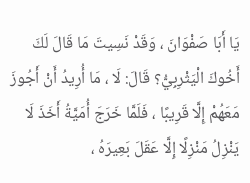يَا أَبَا صَفْوَانَ ، وَقَدْ نَسِيتَ مَا قَالَ لَكَ أَخُوكَ الْيَثْرِبِيُّ؟ قَالَ: لَا ، مَا أُرِيدُ أَنْ أَجُوزَ مَعَهُمْ إِلَّا قَرِيبًا ، فَلَمَّا خَرَجَ أُمَيَّةُ أَخَذَ لَا يَنْزِلُ مَنْزِلًا إِلَّا عَقَلَ بَعِيرَهُ ،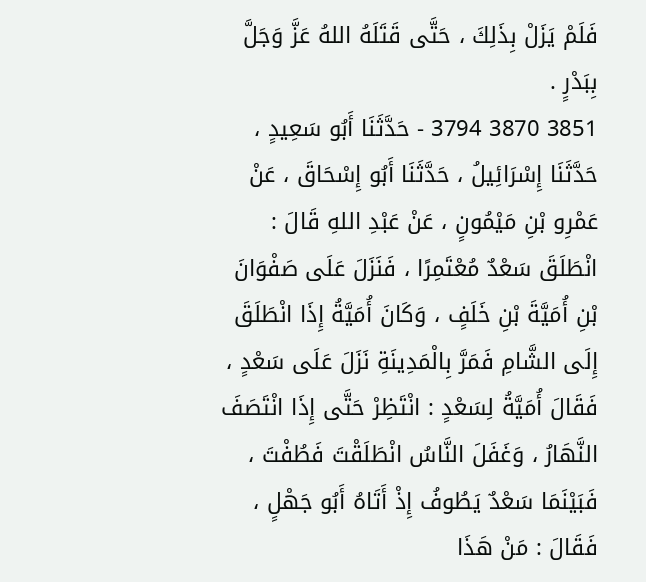فَلَمْ يَزَلْ بِذَلِكَ ، حَتَّى قَتَلَهُ اللهُ عَزَّ وَجَلَّ بِبَدْرٍ .
3851 3870 3794 - حَدَّثَنَا أَبُو سَعِيدٍ ، حَدَّثَنَا إِسْرَائِيلُ ، حَدَّثَنَا أَبُو إِسْحَاقَ ، عَنْ عَمْرِو بْنِ مَيْمُونٍ ، عَنْ عَبْدِ اللهِ قَالَ : انْطَلَقَ سَعْدٌ مُعْتَمِرًا ، فَنَزَلَ عَلَى صَفْوَانَ بْنِ أُمَيَّةَ بْنِ خَلَفٍ ، وَكَانَ أُمَيَّةُ إِذَا انْطَلَقَ إِلَى الشَّامِ فَمَرَّ بِالْمَدِينَةِ نَزَلَ عَلَى سَعْدٍ ، فَقَالَ أُمَيَّةُ لِسَعْدٍ : انْتَظِرْ حَتَّى إِذَا انْتَصَفَ النَّهَارُ ، وَغَفَلَ النَّاسُ انْطَلَقْتَ فَطُفْتَ ، فَبَيْنَمَا سَعْدٌ يَطُوفُ إِذْ أَتَاهُ أَبُو جَهْلٍ ، فَقَالَ : مَنْ هَذَا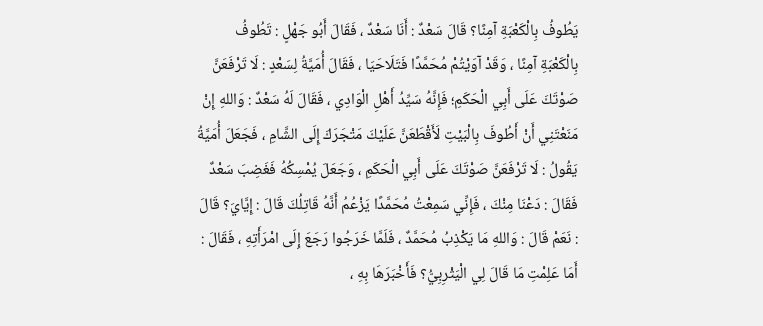يَطُوفُ بِالْكَعْبَةِ آمِنًا؟ قَالَ سَعْدٌ : أَنَا سَعْدٌ ، فَقَالَ أَبُو جَهْلٍ : تَطُوفُ بِالْكَعْبَةِ آمِنًا ، وَقَدْ آوَيْتُمْ مُحَمَّدًا فَتَلَاحَيَا ، فَقَالَ أُمَيَّةُ لِسَعْدٍ : لَا تَرْفَعَنَّ صَوْتَكَ عَلَى أَبِي الْحَكَمِ؛ فَإِنَّهُ سَيِّدُ أَهْلِ الْوَادِي ، فَقَالَ لَهُ سَعْدٌ : وَاللهِ إِنْ مَنَعْتَنِي أَنْ أَطُوفَ بِالْبَيْتِ لَأَقْطَعَنَّ عَلَيْكَ مَتْجَرَكَ إِلَى الشَّامِ ، فَجَعَلَ أُمَيَّةُ يَقُولُ : لَا تَرْفَعَنَّ صَوْتَكَ عَلَى أَبِي الْحَكَمِ ، وَجَعَلَ يُمْسِكُهُ فَغَضِبَ سَعْدٌ فَقَالَ : دَعْنَا مِنْكَ ، فَإِنِّي سَمِعْتُ مُحَمَّدًا يَزْعُمُ أَنَّهُ قَاتِلُكَ قَالَ : إِيَّايَ؟ قَالَ : نَعَمْ قَالَ : وَاللهِ مَا يَكْذِبُ مُحَمَّدٌ ، فَلَمَّا خَرَجُوا رَجَعَ إِلَى امْرَأَتِهِ ، فَقَالَ : أَمَا عَلِمْتِ مَا قَالَ لِي الْيَثْرِبِيُّ؟ فَأَخْبَرَهَا بِهِ ،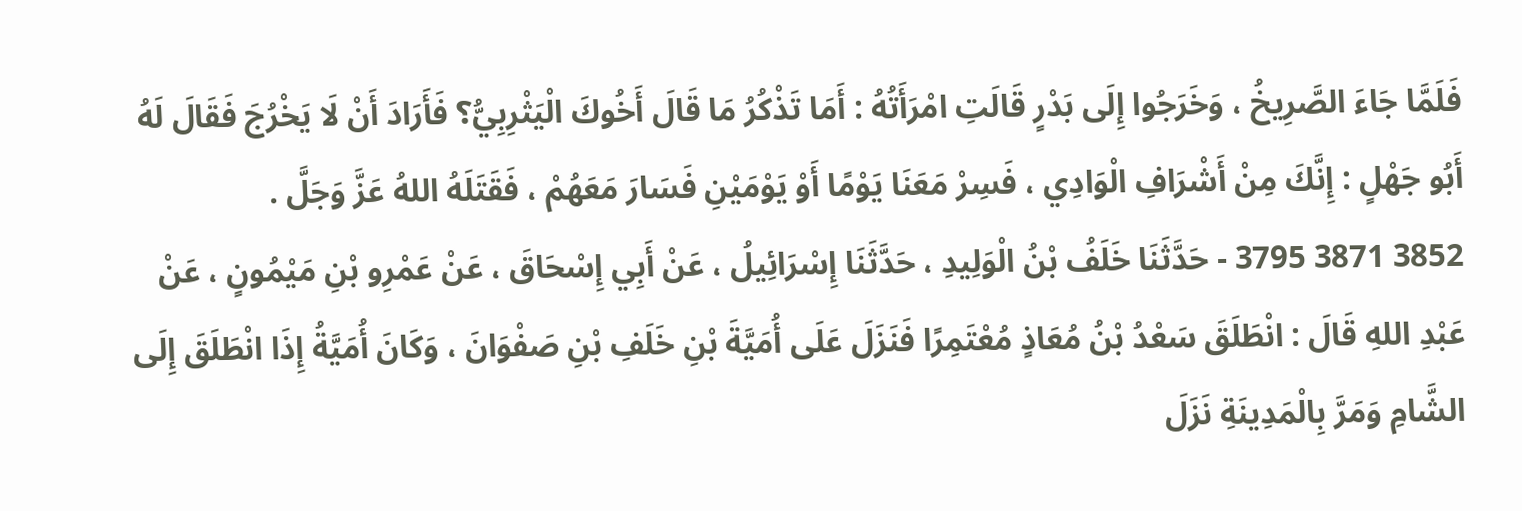فَلَمَّا جَاءَ الصَّرِيخُ ، وَخَرَجُوا إِلَى بَدْرٍ قَالَتِ امْرَأَتُهُ : أَمَا تَذْكُرُ مَا قَالَ أَخُوكَ الْيَثْرِبِيُّ؟ فَأَرَادَ أَنْ لَا يَخْرُجَ فَقَالَ لَهُ أَبُو جَهْلٍ : إِنَّكَ مِنْ أَشْرَافِ الْوَادِي ، فَسِرْ مَعَنَا يَوْمًا أَوْ يَوْمَيْنِ فَسَارَ مَعَهُمْ ، فَقَتَلَهُ اللهُ عَزَّ وَجَلَّ .
3852 3871 3795 - حَدَّثَنَا خَلَفُ بْنُ الْوَلِيدِ ، حَدَّثَنَا إِسْرَائِيلُ ، عَنْ أَبِي إِسْحَاقَ ، عَنْ عَمْرِو بْنِ مَيْمُونٍ ، عَنْ عَبْدِ اللهِ قَالَ : انْطَلَقَ سَعْدُ بْنُ مُعَاذٍ مُعْتَمِرًا فَنَزَلَ عَلَى أُمَيَّةَ بْنِ خَلَفِ بْنِ صَفْوَانَ ، وَكَانَ أُمَيَّةُ إِذَا انْطَلَقَ إِلَى الشَّامِ وَمَرَّ بِالْمَدِينَةِ نَزَلَ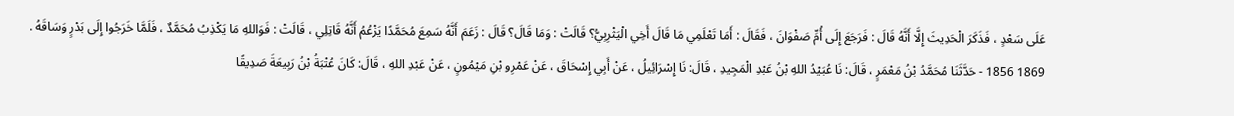عَلَى سَعْدٍ ، فَذَكَرَ الْحَدِيثَ إِلَّا أَنَّهُ قَالَ : فَرَجَعَ إِلَى أُمِّ صَفْوَانَ ، فَقَالَ : أَمَا تَعْلَمِي مَا قَالَ أَخِي الْيَثْرِبِيُّ؟ قَالَتْ : وَمَا قَالَ؟ قَالَ : زَعَمَ أَنَّهُ سَمِعَ مُحَمَّدًا يَزْعُمُ أَنَّهُ قَاتِلِي ، قَالَتْ : فَوَاللهِ مَا يَكْذِبُ مُحَمَّدٌ ، فَلَمَّا خَرَجُوا إِلَى بَدْرٍ وَسَاقَهُ .
1869 1856 - حَدَّثَنَا مُحَمَّدُ بْنُ مَعْمَرٍ ، قَالَ: نَا عُبَيْدُ اللهِ بْنُ عَبْدِ الْمَجِيدِ ، قَالَ: نَا إِسْرَائِيلُ ، عَنْ أَبِي إِسْحَاقَ ، عَنْ عَمْرِو بْنِ مَيْمُونٍ ، عَنْ عَبْدِ اللهِ ، قَالَ: كَانَ عُتْبَةُ بْنُ رَبِيعَةَ صَدِيقًا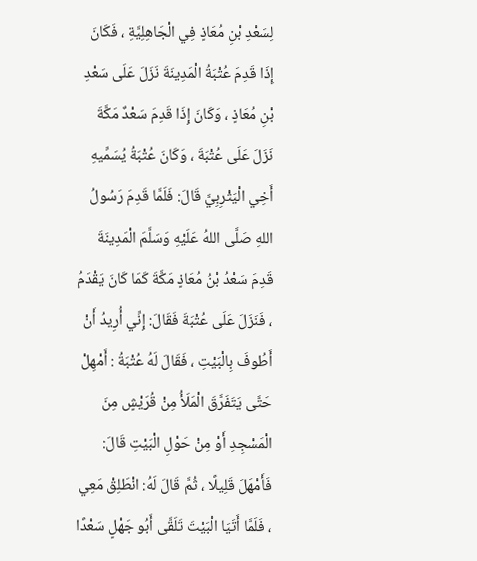لِسَعْدِ بْنِ مُعَاذٍ فِي الْجَاهِلِيَّةِ ، فَكَانَ إِذَا قَدِمَ عُتْبَةُ الْمَدِينَةَ نَزَلَ عَلَى سَعْدِ بْنِ مُعَاذٍ ، وَكَانَ إِذَا قَدِمَ سَعْدٌ مَكَّةَ نَزَلَ عَلَى عُتْبَةَ ، وَكَانَ عُتْبَةُ يُسَمِّيهِ أَخِي الْيَثْرِبِيَّ قَالَ: فَلَمَّا قَدِمَ رَسُولُ اللهِ صَلَّى اللهُ عَلَيْهِ وَسَلَّمَ الْمَدِينَةَ قَدِمَ سَعْدُ بْنُ مُعَاذٍ مَكَّةَ كَمَا كَانَ يَقْدَمُ ، فَنَزَلَ عَلَى عُتْبَةَ فَقَالَ: إِنِّي أُرِيدُ أَنْ أَطُوفَ بِالْبَيْتِ ، فَقَالَ لَهُ عُتْبَةُ : أَمْهِلْ حَتَّى يَتَفَرَّقَ الْمَلَأُ مِنْ قُرَيْشٍ مِنَ الْمَسْجِدِ أَوْ مِنْ حَوْلِ الْبَيْتِ قَالَ: فَأَمْهَلَ قَلِيلًا ، ثُمَّ قَالَ لَهُ: انْطَلِقْ مَعِي ، فَلَمَّا أَتَيَا الْبَيْتَ تَلَقَّى أَبُو جَهْلٍ سَعْدًا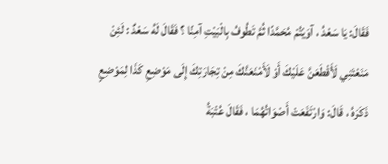فَقَالَ: يَا سَعْدُ ، آوَيْتُمْ مُحَمَّدًا ثُمَّ تَطُوفُ بِالْبَيْتِ آمِنًا ؟ فَقَالَ لَهُ سَعْدٌ : لَئِنْ مَنَعْتَنِي لَأَقْطَعَنَّ عَلَيْكَ أَوْ لَأَمْنَعَنَّكَ مِنْ تِجَارَتِكَ إِلَى مَوْضِعِ كَذَا لِمَوْضِعٍ ذَكَرَهُ ، قَالَ: وَارْتَفَعَتْ أَصْوَاتُهُمَا ، فَقَالَ عُتْبَةُ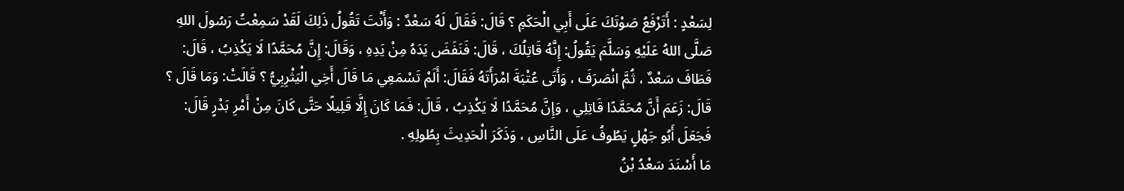لِسَعْدٍ : أَتَرْفَعُ صَوْتَكَ عَلَى أَبِي الْحَكَمِ ؟ قَالَ: فَقَالَ لَهُ سَعْدٌ : وَأَنْتَ تَقُولُ ذَلِكَ لَقَدْ سَمِعْتُ رَسُولَ اللهِ صَلَّى اللهُ عَلَيْهِ وَسَلَّمَ يَقُولُ: إِنَّهُ قَاتِلُكَ ، قَالَ: فَنَفَضَ يَدَهُ مِنْ يَدِهِ ، وَقَالَ: إِنَّ مُحَمَّدًا لَا يَكْذِبُ ، قَالَ: فَطَافَ سَعْدٌ ، ثُمَّ انْصَرَفَ ، وَأَتَى عُتْبَةَ امْرَأَتَهُ فَقَالَ: أَلَمْ تَسْمَعِي مَا قَالَ أَخِي الْيَثْرِبِيُّ ؟ قَالَتْ: وَمَا قَالَ ؟ قَالَ: زَعَمَ أَنَّ مُحَمَّدًا قَاتِلِي ، وَإِنَّ مُحَمَّدًا لَا يَكْذِبُ ، قَالَ: فَمَا كَانَ إِلَّا قَلِيلًا حَتَّى كَانَ مِنْ أَمْرِ بَدْرٍ قَالَ: فَجَعَلَ أَبُو جَهْلٍ يَطُوفُ عَلَى النَّاسِ ، وَذَكَرَ الْحَدِيثَ بِطُولِهِ .
مَا أَسْنَدَ سَعْدُ بْنُ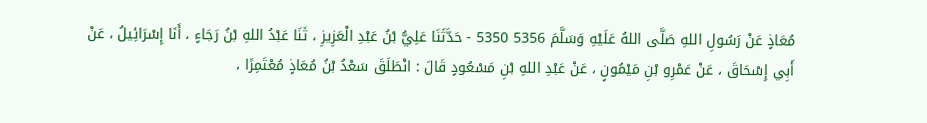مُعَاذٍ عَنْ رَسُولِ اللهِ صَلَّى اللهُ عَلَيْهِ وَسَلَّمَ 5356 5350 - حَدَّثَنَا عَلِيُّ بْنُ عَبْدِ الْعَزِيزِ ، ثَنَا عَبْدُ اللهِ بْنُ رَجَاءٍ ، أَنَا إِسْرَائِيلُ ، عَنْ أَبِي إِسْحَاقَ ، عَنْ عَمْرِو بْنِ مَيْمُونٍ ، عَنْ عَبْدِ اللهِ بْنِ مَسْعُودٍ قَالَ : انْطَلَقَ سَعْدُ بْنُ مُعَاذٍ مُعْتَمِرًا ،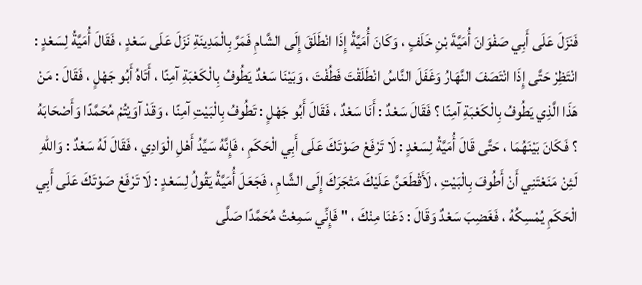فَنَزَلَ عَلَى أَبِي صَفْوَانَ أُمَيَّةَ بْنِ خَلَفٍ ، وَكَانَ أُمَيَّةُ إِذَا انْطَلَقَ إِلَى الشَّامِ فَمَرَّ بِالْمَدِينَةِ نَزَلَ عَلَى سَعْدٍ ، فَقَالَ أُمَيَّةُ لِسَعْدٍ : انْتَظِرْ حَتَّى إِذَا انْتَصَفَ النَّهَارُ وَغَفَلَ النَّاسُ انْطَلَقْتَ فَطُفْتَ ، وَبَيْنَا سَعْدٌ يَطُوفُ بِالْكَعْبَةِ آمِنًا ، أَتَاهُ أَبُو جَهْلٍ ، فَقَالَ : مَنْ هَذَا الَّذِي يَطُوفُ بِالْكَعْبَةِ آمِنًا ؟ فَقَالَ سَعْدٌ : أَنَا سَعْدٌ ، فَقَالَ أَبُو جَهْلٍ : تَطُوفُ بِالْبَيْتِ آمِنًا ، وَقَدْ آوَيْتُمْ مُحَمَّدًا وَأَصْحَابَهُ ؟ فَكَانَ بَيْنَهُمَا ، حَتَّى قَالَ أُمَيَّةُ لِسَعْدٍ : لَا تَرْفَعْ صَوْتَكَ عَلَى أَبِي الْحَكَمِ ، فَإِنَّهُ سَيِّدُ أَهْلِ الْوَادِي ، فَقَالَ لَهُ سَعْدٌ : وَاللهِ لَئِنْ مَنَعْتَنِي أَنْ أَطُوفَ بِالْبَيْتِ ، لَأَقْطَعَنَّ عَلَيْكَ مَتْجَرَكَ إِلَى الشَّامِ ، فَجَعَلَ أُمَيَّةُ يَقُولُ لِسَعْدٍ : لَا تَرْفَعْ صَوْتَكَ عَلَى أَبِي الْحَكَمِ يُمْسِكُهُ ، فَغَضِبَ سَعْدٌ وَقَالَ : دَعْنَا مِنْكَ ، " فَإِنِّي سَمِعْتُ مُحَمَّدًا صَلَّى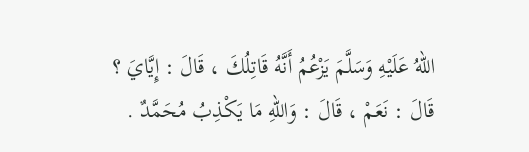اللهُ عَلَيْهِ وَسَلَّمَ يَزْعُمُ أَنَّهُ قَاتِلُكَ ، قَالَ : إِيَّايَ ؟ قَالَ : نَعَمْ ، قَالَ : وَاللهِ مَا يَكْذِبُ مُحَمَّدٌ .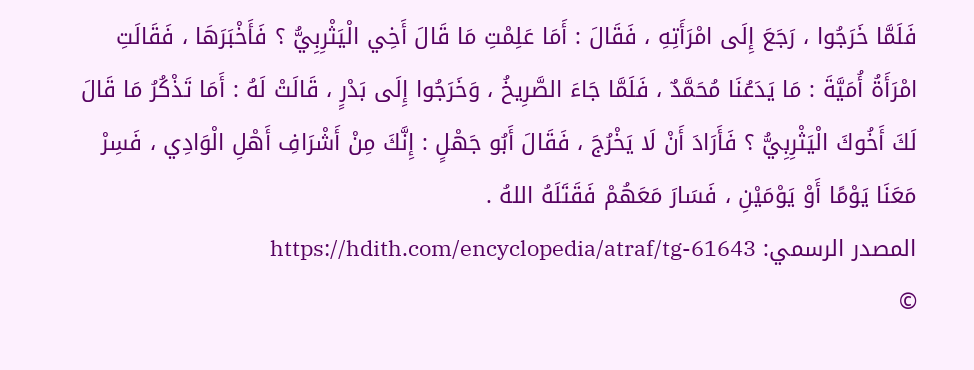فَلَمَّا خَرَجُوا ، رَجَعَ إِلَى امْرَأَتِهِ ، فَقَالَ : أَمَا عَلِمْتِ مَا قَالَ أَخِي الْيَثْرِبِيُّ ؟ فَأَخْبَرَهَا ، فَقَالَتِ امْرَأَةُ أُمَيَّةَ : مَا يَدَعُنَا مُحَمَّدٌ ، فَلَمَّا جَاءَ الصَّرِيخُ ، وَخَرَجُوا إِلَى بَدْرٍ ، قَالَتْ لَهُ : أَمَا تَذْكُرُ مَا قَالَ لَكَ أَخُوكَ الْيَثْرِبِيُّ ؟ فَأَرَادَ أَنْ لَا يَخْرُجَ ، فَقَالَ أَبُو جَهْلٍ : إِنَّكَ مِنْ أَشْرَافِ أَهْلِ الْوَادِي ، فَسِرْ مَعَنَا يَوْمًا أَوْ يَوْمَيْنِ ، فَسَارَ مَعَهُمْ فَقَتَلَهُ اللهُ .
المصدر الرسمي: https://hdith.com/encyclopedia/atraf/tg-61643
©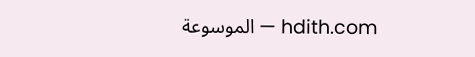hdith.com — الموسوعة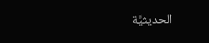الحديثيَّة